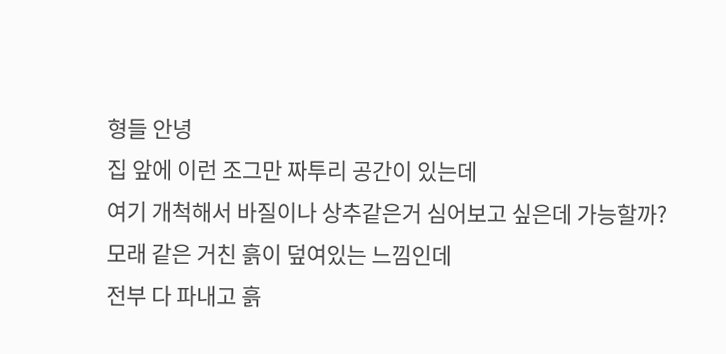형들 안녕
집 앞에 이런 조그만 짜투리 공간이 있는데
여기 개척해서 바질이나 상추같은거 심어보고 싶은데 가능할까?
모래 같은 거친 흙이 덮여있는 느낌인데
전부 다 파내고 흙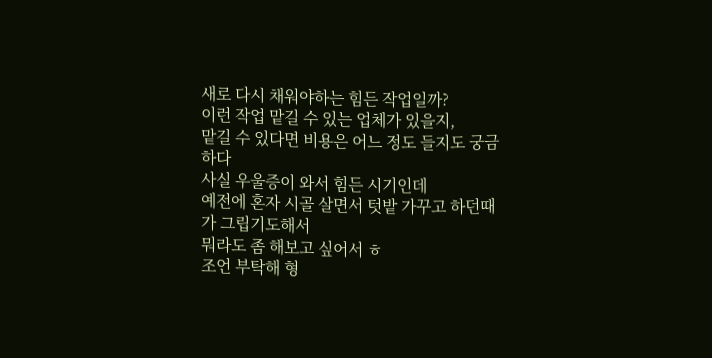새로 다시 채워야하는 힘든 작업일까?
이런 작업 맡길 수 있는 업체가 있을지,
맡길 수 있다면 비용은 어느 정도 들지도 궁금하다
사실 우울증이 와서 힘든 시기인데
예전에 혼자 시골 살면서 텃밭 가꾸고 하던때가 그립기도해서
뭐라도 좀 해보고 싶어서 ㅎ
조언 부탁해 형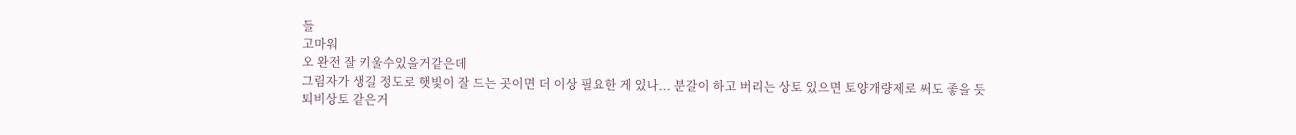들
고마워
오 완전 잘 키울수있을거같은데
그림자가 생길 정도로 햇빛이 잘 드는 곳이면 더 이상 필요한 게 있나... 분갈이 하고 버리는 상토 있으면 토양개량제로 써도 좋을 듯
퇴비상토 같은거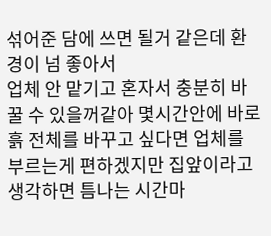섞어준 담에 쓰면 될거 같은데 환경이 넘 좋아서
업체 안 맡기고 혼자서 충분히 바꿀 수 있을꺼같아 몇시간안에 바로 흙 전체를 바꾸고 싶다면 업체를 부르는게 편하겠지만 집앞이라고 생각하면 틈나는 시간마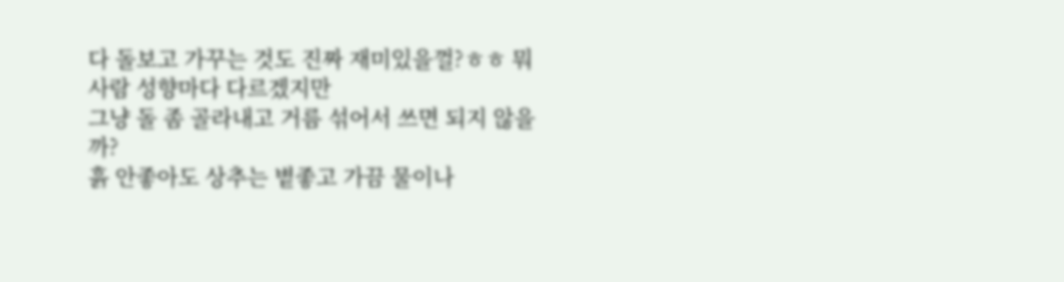다 돌보고 가꾸는 것도 진짜 재미있을껄?ㅎㅎ 뭐 사람 성향마다 다르겠지만
그냥 돌 좀 골라내고 거름 섞어서 쓰면 되지 않을까?
흙 안좋아도 상추는 볕좋고 가끔 물이나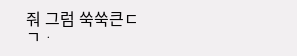줘 그럼 쑥쑥큰ㄷㄱᆞ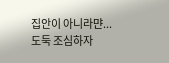집안이 아니라먄... 도둑 조심하자